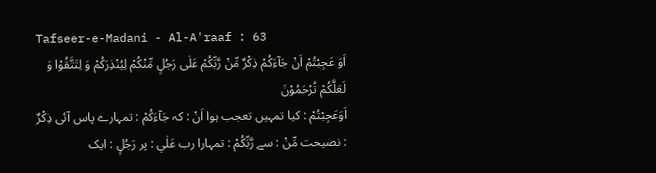Tafseer-e-Madani - Al-A'raaf : 63
اَوَ عَجِبْتُمْ اَنْ جَآءَكُمْ ذِكْرٌ مِّنْ رَّبِّكُمْ عَلٰى رَجُلٍ مِّنْكُمْ لِیُنْذِرَكُمْ وَ لِتَتَّقُوْا وَ لَعَلَّكُمْ تُرْحَمُوْنَ
اَوَعَجِبْتُمْ : کیا تمہیں تعجب ہوا اَنْ : کہ جَآءَكُمْ : تمہارے پاس آئی ذِكْرٌ : نصیحت مِّنْ : سے رَّبِّكُمْ : تمہارا رب عَلٰي : پر رَجُلٍ : ایک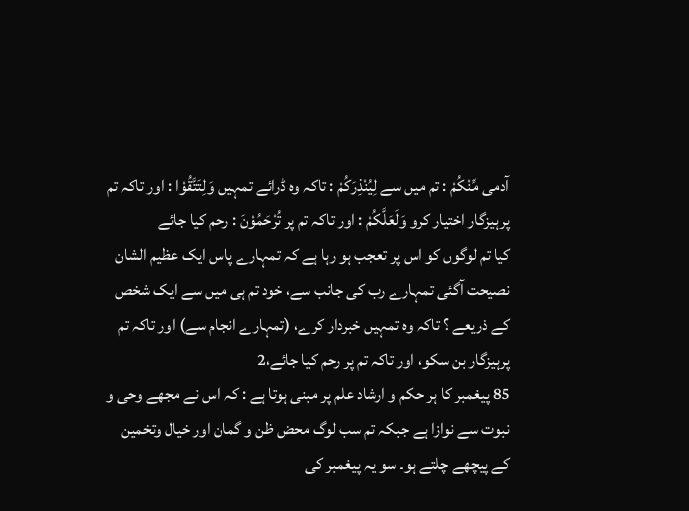آدمی مِّنْكُمْ : تم میں سے لِيُنْذِرَكُمْ : تاکہ وہ ڈرائے تمہیں وَلِتَتَّقُوْا : اور تاکہ تم پرہیزگار اختیار کرو وَلَعَلَّكُمْ : اور تاکہ تم پر تُرْحَمُوْنَ : رحم کیا جائے
کیا تم لوگوں کو اس پر تعجب ہو رہا ہے کہ تمہارے پاس ایک عظیم الشان نصیحت آگئی تمہارے رب کی جانب سے، خود تم ہی میں سے ایک شخص کے ذریعے ؟ تاکہ وہ تمہیں خبردار کرے، (تمہارے انجام سے) اور تاکہ تم پرہیزگار بن سکو، اور تاکہ تم پر رحم کیا جائے،2
85 پیغمبر کا ہر حکم و ارشاد علم پر مبنی ہوتا ہے : کہ اس نے مجھے وحی و نبوت سے نوازا ہے جبکہ تم سب لوگ محض ظن و گمان اور خیال وتخمین کے پیچھے چلتے ہو۔ سو یہ پیغمبر کی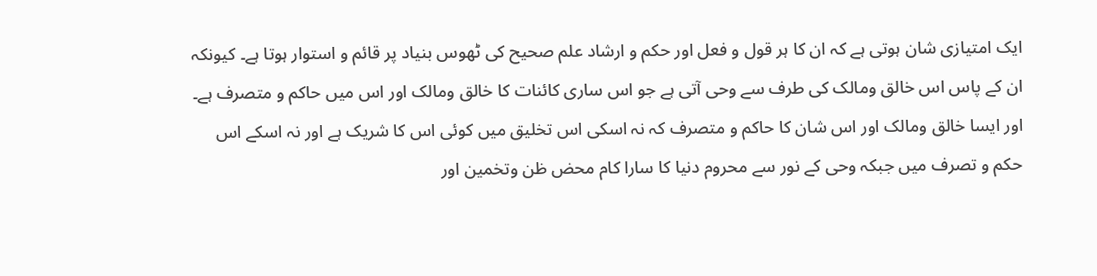ایک امتیازی شان ہوتی ہے کہ ان کا ہر قول و فعل اور حکم و ارشاد علم صحیح کی ٹھوس بنیاد پر قائم و استوار ہوتا ہے۔ کیونکہ ان کے پاس اس خالق ومالک کی طرف سے وحی آتی ہے جو اس ساری کائنات کا خالق ومالک اور اس میں حاکم و متصرف ہے۔ اور ایسا خالق ومالک اور اس شان کا حاکم و متصرف کہ نہ اسکی اس تخلیق میں کوئی اس کا شریک ہے اور نہ اسکے اس حکم و تصرف میں جبکہ وحی کے نور سے محروم دنیا کا سارا کام محض ظن وتخمین اور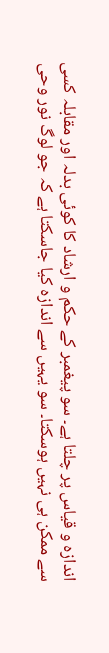اندازہ و قیاس پر چلتا ہے۔ سو پیغمبر کے حکم و ارشاد کا کوئی بدلہ اور مقابلہ کسی سے ممکن ہی نہیں ہوسکتا۔ سو یہیں سے اندازہ کیا جاسکتا ہے کہ جو لوگ نور وحی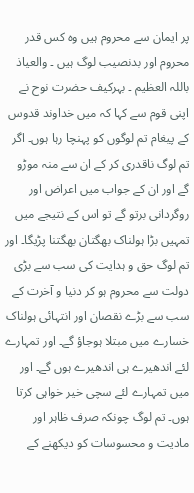پر ایمان سے محروم ہیں وہ کس قدر محروم اور بدنصیب لوگ ہیں ۔ والعیاذ باللہ العظیم ۔ بہرکیف حضرت نوح نے اپنی قوم سے کہا کہ میں خداوند قدوس کے پیغام تم لوگوں کو پہنچا رہا ہوں۔ اگر تم لوگ ناقدری کر کے ان سے منہ موڑو گے اور ان کے جواب میں اعراض اور روگردانی برتو گے تو اس کے نتیجے میں تمہیں بڑا ہولناک بھگتان بھگتنا پڑیگا۔ اور تم لوگ حق و ہدایت کی سب سے بڑی دولت سے محروم ہو کر دنیا و آخرت کے سب سے بڑے نقصان اور انتہائی ہولناک خسارے میں مبتلا ہوجاؤ گے۔ اور تمہارے لئے اندھیرے ہی اندھیرے ہوں گے۔ اور میں تمہارے لئے سچی خیر خواہی کرتا ہوں۔ تم لوگ چونکہ صرف ظاہر اور مادیت و محسوسات کو دیکھنے کے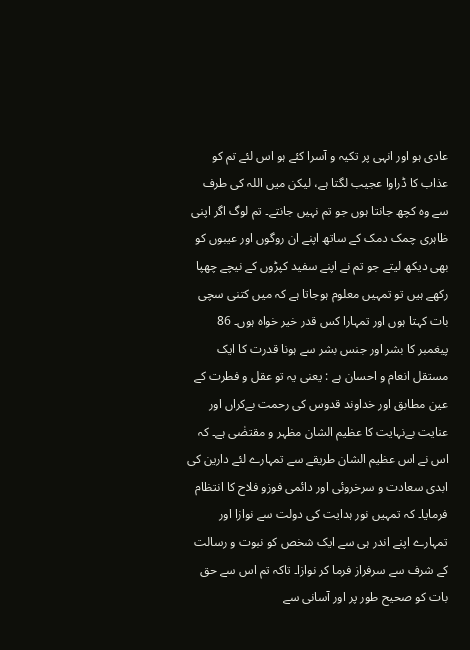عادی ہو اور انہی پر تکیہ و آسرا کئے ہو اس لئے تم کو عذاب کا ڈراوا عجیب لگتا ہے، لیکن میں اللہ کی طرف سے وہ کچھ جانتا ہوں جو تم نہیں جانتے۔ تم لوگ اگر اپنی ظاہری چمک دمک کے ساتھ اپنے ان روگوں اور عیبوں کو بھی دیکھ لیتے جو تم نے اپنے سفید کپڑوں کے نیچے چھپا رکھے ہیں تو تمہیں معلوم ہوجاتا ہے کہ میں کتنی سچی بات کہتا ہوں اور تمہارا کس قدر خیر خواہ ہوں۔ 86 پیغمبر کا بشر اور جنس بشر سے ہونا قدرت کا ایک مستقل انعام و احسان ہے : یعنی یہ تو عقل و فطرت کے عین مطابق اور خداوند قدوس کی رحمت بےکراں اور عنایت بےنہایت کا عظیم الشان مظہر و مقتضٰی ہے۔ کہ اس نے اس عظیم الشان طریقے سے تمہارے لئے دارین کی ابدی سعادت و سرخروئی اور دائمی فوزو فلاح کا انتظام فرمایا۔ کہ تمہیں نور ہدایت کی دولت سے نوازا اور تمہارے اپنے اندر ہی سے ایک شخص کو نبوت و رسالت کے شرف سے سرفراز فرما کر نوازا۔ تاکہ تم اس سے حق بات کو صحیح طور پر اور آسانی سے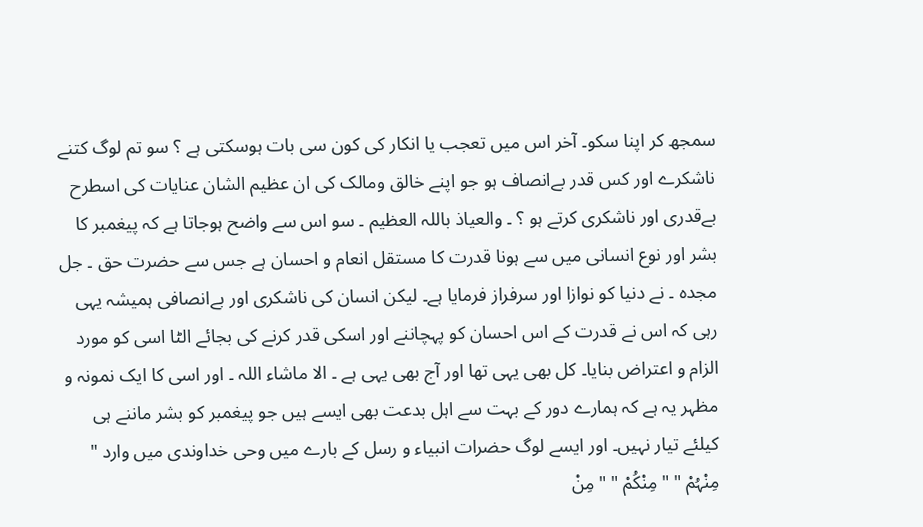سمجھ کر اپنا سکو۔ آخر اس میں تعجب یا انکار کی کون سی بات ہوسکتی ہے ؟ سو تم لوگ کتنے ناشکرے اور کس قدر بےانصاف ہو جو اپنے خالق ومالک کی ان عظیم الشان عنایات کی اسطرح بےقدری اور ناشکری کرتے ہو ؟ ۔ والعیاذ باللہ العظیم ۔ سو اس سے واضح ہوجاتا ہے کہ پیغمبر کا بشر اور نوع انسانی میں سے ہونا قدرت کا مستقل انعام و احسان ہے جس سے حضرت حق ۔ جل مجدہ ۔ نے دنیا کو نوازا اور سرفراز فرمایا ہے۔ لیکن انسان کی ناشکری اور بےانصافی ہمیشہ یہی رہی کہ اس نے قدرت کے اس احسان کو پہچاننے اور اسکی قدر کرنے کی بجائے الٹا اسی کو مورد الزام و اعتراض بنایا۔ کل بھی یہی تھا اور آج بھی یہی ہے ۔ الا ماشاء اللہ ۔ اور اسی کا ایک نمونہ و مظہر یہ ہے کہ ہمارے دور کے بہت سے اہل بدعت بھی ایسے ہیں جو پیغمبر کو بشر ماننے ہی کیلئے تیار نہیں۔ اور ایسے لوگ حضرات انبیاء و رسل کے بارے میں وحی خداوندی میں وارد " مِنْہُمْ " " مِنْکُمْ " " مِنْ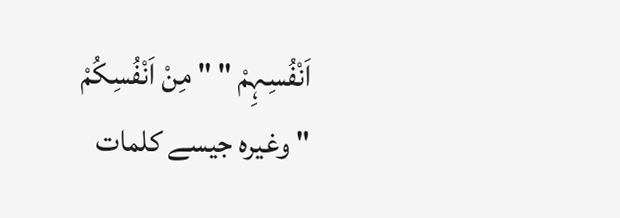اَنْفُسِہِمْ " " مِنْ اَنْفُسِکُمْ " وغیرہ جیسے کلمات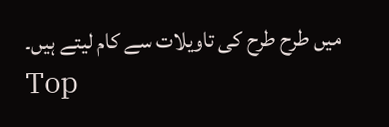میں طرح طرح کی تاویلات سے کام لیتے ہیں۔
Top